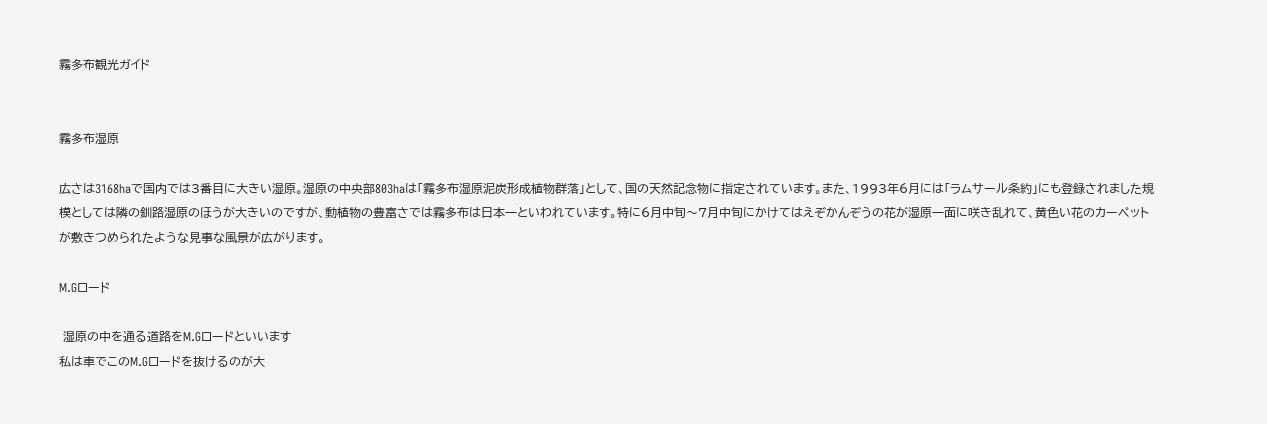霧多布観光ガイド


霧多布湿原

広さは3168haで国内では3番目に大きい湿原。湿原の中央部803haは「霧多布湿原泥炭形成植物群落」として、国の天然記念物に指定されています。また、1993年6月には「ラムサール条約」にも登録されました規模としては隣の釧路湿原のほうが大きいのですが、動植物の豊富さでは霧多布は日本一といわれています。特に6月中旬〜7月中旬にかけてはえぞかんぞうの花が湿原一面に咲き乱れて、黄色い花のカーペットが敷きつめられたような見事な風景が広がります。

M.Gロード

 湿原の中を通る道路をM.Gロードといいます
私は車でこのM.Gロードを抜けるのが大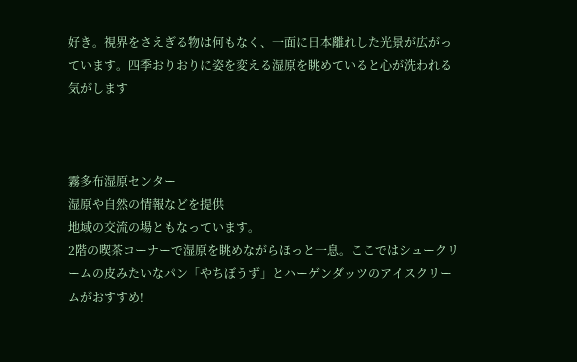好き。視界をさえぎる物は何もなく、一面に日本離れした光景が広がっています。四季おりおりに姿を変える湿原を眺めていると心が洗われる気がします



霧多布湿原センター
湿原や自然の情報などを提供
地域の交流の場ともなっています。
2階の喫茶コーナーで湿原を眺めながらほっと一息。ここではシュークリームの皮みたいなパン「やちぼうず」とハーゲンダッツのアイスクリームがおすすめ!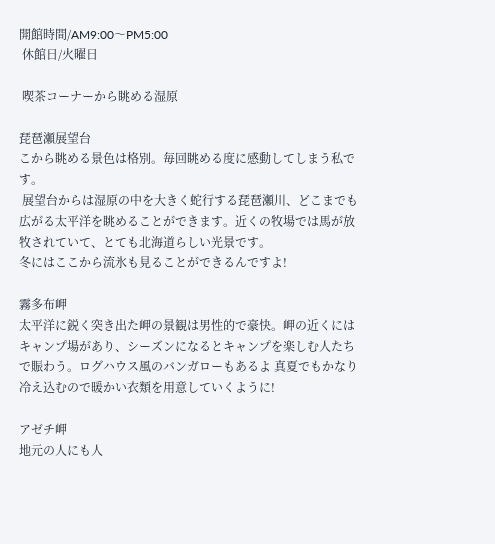開館時間/AM9:00〜PM5:00
 休館日/火曜日

 喫茶コーナーから眺める湿原

琵琶瀬展望台
こから眺める景色は格別。毎回眺める度に感動してしまう私です。
 展望台からは湿原の中を大きく蛇行する琵琶瀬川、どこまでも広がる太平洋を眺めることができます。近くの牧場では馬が放牧されていて、とても北海道らしい光景です。
冬にはここから流氷も見ることができるんですよ!

霧多布岬
太平洋に鋭く突き出た岬の景観は男性的で豪快。岬の近くにはキャンプ場があり、シーズンになるとキャンプを楽しむ人たちで賑わう。ログハウス風のバンガローもあるよ 真夏でもかなり冷え込むので暖かい衣類を用意していくように!

アゼチ岬
地元の人にも人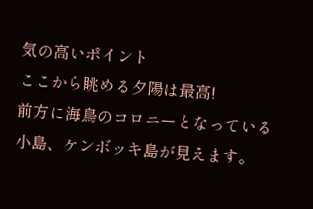気の高いポイント
ここから眺める夕陽は最高!
前方に海鳥のコロニーとなっている小島、ケンボッキ島が見えます。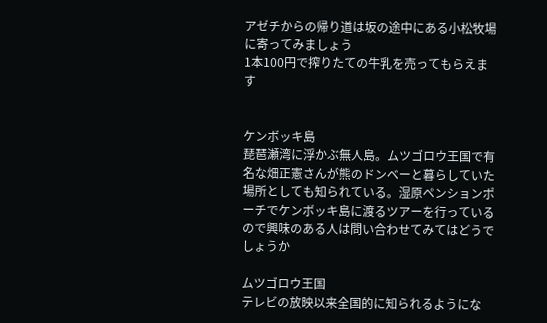アゼチからの帰り道は坂の途中にある小松牧場に寄ってみましょう
1本100円で搾りたての牛乳を売ってもらえます


ケンボッキ島
琵琶瀬湾に浮かぶ無人島。ムツゴロウ王国で有名な畑正憲さんが熊のドンベーと暮らしていた場所としても知られている。湿原ペンションポーチでケンボッキ島に渡るツアーを行っているので興味のある人は問い合わせてみてはどうでしょうか

ムツゴロウ王国
テレビの放映以来全国的に知られるようにな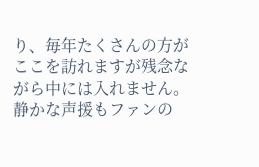り、毎年たくさんの方がここを訪れますが残念ながら中には入れません。静かな声援もファンの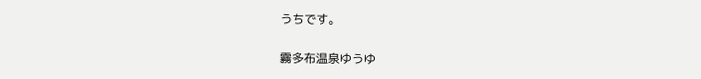うちです。

霧多布温泉ゆうゆ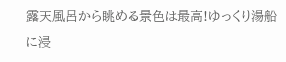露天風呂から眺める景色は最高!ゆっくり湯船に浸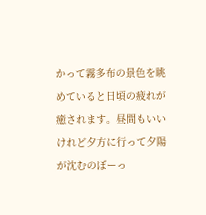かって霧多布の景色を眺めていると日頃の疲れが癒されます。昼間もいいけれど夕方に行って夕陽が沈むのぼーっ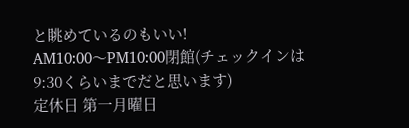と眺めているのもいい!
AM10:00〜PM10:00閉館(チェックインは9:30くらいまでだと思います)
定休日 第一月曜日